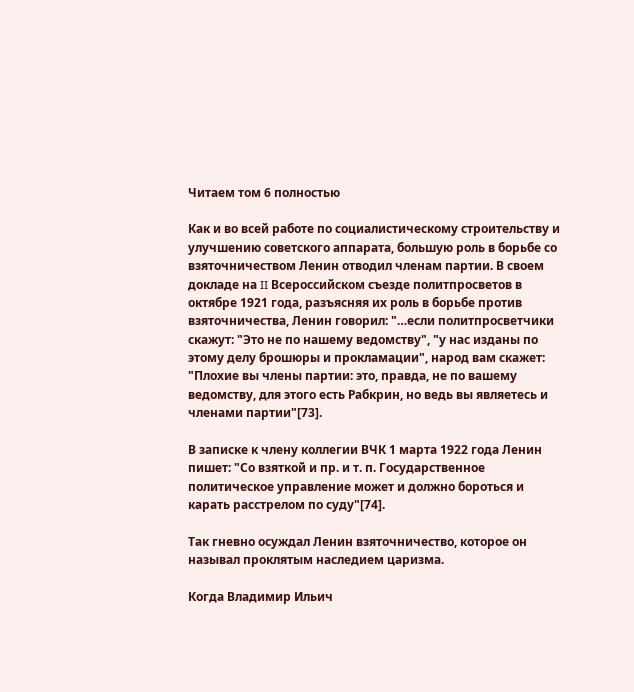Читаем том 6 полностью

Как и во всей работе по социалистическому строительству и улучшению советского аппарата, большую роль в борьбе со взяточничеством Ленин отводил членам партии. В своем докладе на II Всероссийском съезде политпросветов в октябре 1921 года, разъясняя их роль в борьбе против взяточничества, Ленин говорил: "…если политпросветчики скажут: "Это не по нашему ведомству", "у нас изданы по этому делу брошюры и прокламации", народ вам скажет: "Плохие вы члены партии: это, правда, не по вашему ведомству, для этого есть Рабкрин, но ведь вы являетесь и членами партии"[73].

В записке к члену коллегии ВЧК 1 марта 1922 года Ленин пишет: "Со взяткой и пр. и т. п. Государственное политическое управление может и должно бороться и карать расстрелом по суду"[74].

Так гневно осуждал Ленин взяточничество, которое он называл проклятым наследием царизма.

Когда Владимир Ильич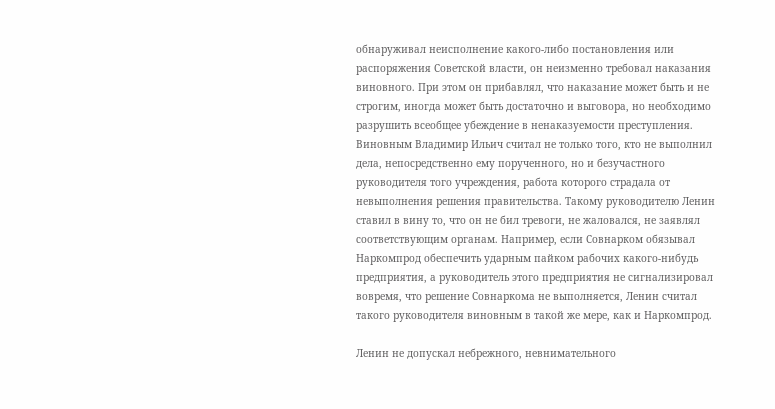обнаруживал неисполнение какого-либо постановления или распоряжения Советской власти, он неизменно требовал наказания виновного. При этом он прибавлял, что наказание может быть и не строгим, иногда может быть достаточно и выговора, но необходимо разрушить всеобщее убеждение в ненаказуемости преступления. Виновным Владимир Ильич считал не только того, кто не выполнил дела, непосредственно ему порученного, но и безучастного руководителя того учреждения, работа которого страдала от невыполнения решения правительства. Такому руководителю Ленин ставил в вину то, что он не бил тревоги, не жаловался, не заявлял соответствующим органам. Например, если Совнарком обязывал Наркомпрод обеспечить ударным пайком рабочих какого-нибудь предприятия, а руководитель этого предприятия не сигнализировал вовремя, что решение Совнаркома не выполняется, Ленин считал такого руководителя виновным в такой же мере, как и Наркомпрод.

Ленин не допускал небрежного, невнимательного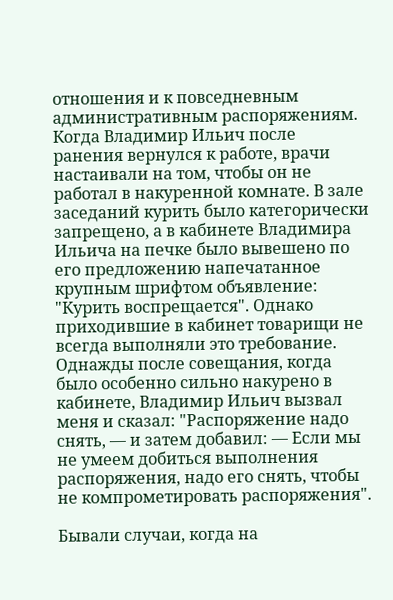отношения и к повседневным административным распоряжениям. Когда Владимир Ильич после ранения вернулся к работе, врачи настаивали на том, чтобы он не работал в накуренной комнате. В зале заседаний курить было категорически запрещено, а в кабинете Владимира Ильича на печке было вывешено по его предложению напечатанное крупным шрифтом объявление: "Курить воспрещается". Однако приходившие в кабинет товарищи не всегда выполняли это требование. Однажды после совещания, когда было особенно сильно накурено в кабинете, Владимир Ильич вызвал меня и сказал: "Распоряжение надо снять, — и затем добавил: — Если мы не умеем добиться выполнения распоряжения, надо его снять, чтобы не компрометировать распоряжения".

Бывали случаи, когда на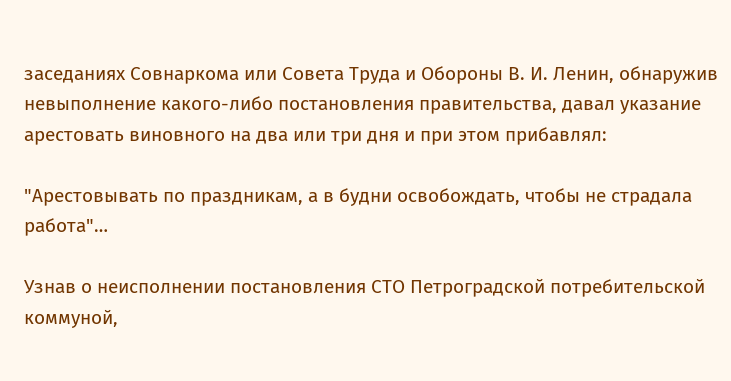заседаниях Совнаркома или Совета Труда и Обороны В. И. Ленин, обнаружив невыполнение какого-либо постановления правительства, давал указание арестовать виновного на два или три дня и при этом прибавлял:

"Арестовывать по праздникам, а в будни освобождать, чтобы не страдала работа"…

Узнав о неисполнении постановления СТО Петроградской потребительской коммуной,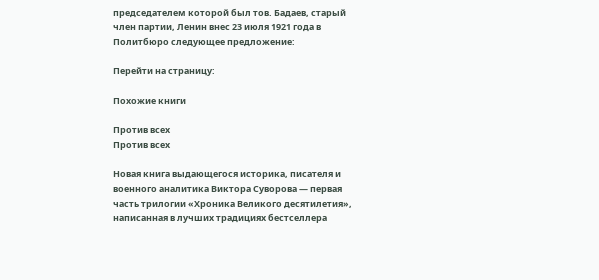председателем которой был тов. Бадаев, старый член партии, Ленин внес 23 июля 1921 года в Политбюро следующее предложение:

Перейти на страницу:

Похожие книги

Против всех
Против всех

Новая книга выдающегося историка, писателя и военного аналитика Виктора Суворова — первая часть трилогии «Хроника Великого десятилетия», написанная в лучших традициях бестселлера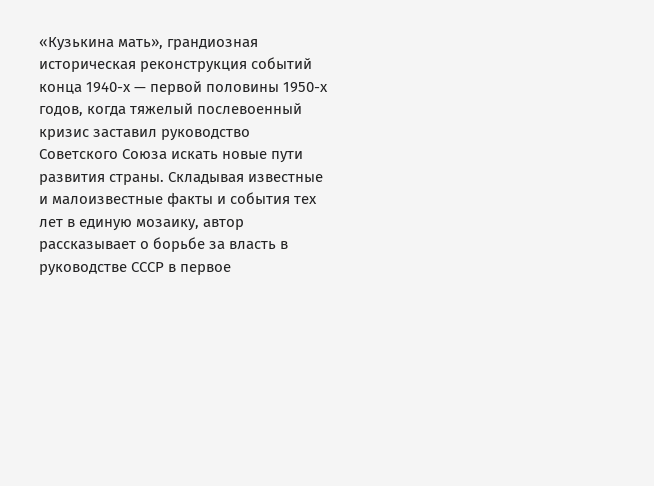«Кузькина мать», грандиозная историческая реконструкция событий конца 1940-х — первой половины 1950-х годов, когда тяжелый послевоенный кризис заставил руководство Советского Союза искать новые пути развития страны. Складывая известные и малоизвестные факты и события тех лет в единую мозаику, автор рассказывает о борьбе за власть в руководстве СССР в первое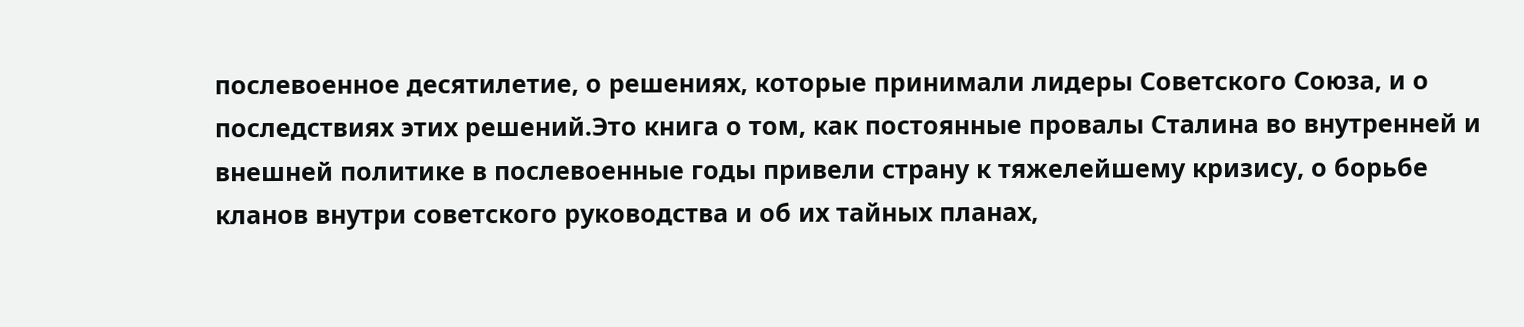послевоенное десятилетие, о решениях, которые принимали лидеры Советского Союза, и о последствиях этих решений.Это книга о том, как постоянные провалы Сталина во внутренней и внешней политике в послевоенные годы привели страну к тяжелейшему кризису, о борьбе кланов внутри советского руководства и об их тайных планах,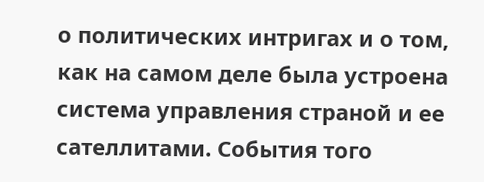о политических интригах и о том, как на самом деле была устроена система управления страной и ее сателлитами. События того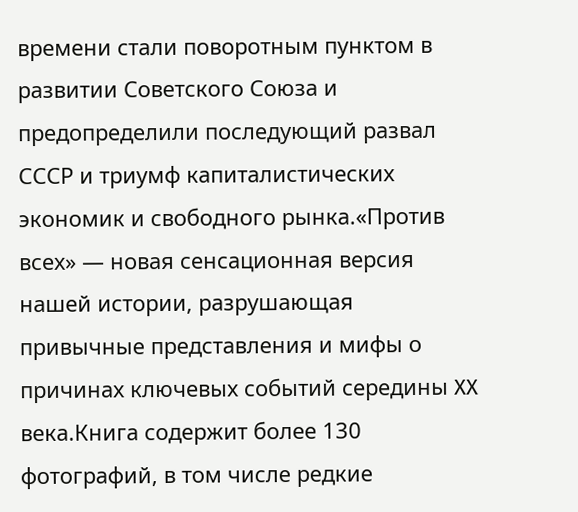времени стали поворотным пунктом в развитии Советского Союза и предопределили последующий развал СССР и триумф капиталистических экономик и свободного рынка.«Против всех» — новая сенсационная версия нашей истории, разрушающая привычные представления и мифы о причинах ключевых событий середины XX века.Книга содержит более 130 фотографий, в том числе редкие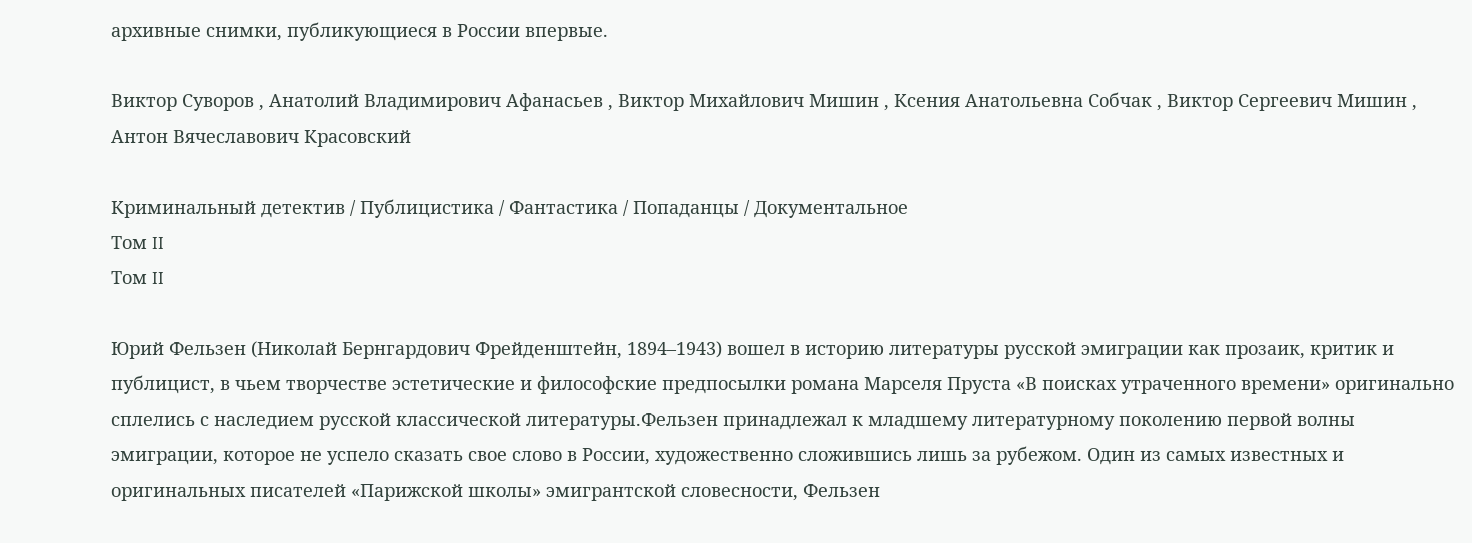архивные снимки, публикующиеся в России впервые.

Виктор Суворов , Анатолий Владимирович Афанасьев , Виктор Михайлович Мишин , Ксения Анатольевна Собчак , Виктор Сергеевич Мишин , Антон Вячеславович Красовский

Криминальный детектив / Публицистика / Фантастика / Попаданцы / Документальное
Том II
Том II

Юрий Фельзен (Николай Бернгардович Фрейденштейн, 1894–1943) вошел в историю литературы русской эмиграции как прозаик, критик и публицист, в чьем творчестве эстетические и философские предпосылки романа Марселя Пруста «В поисках утраченного времени» оригинально сплелись с наследием русской классической литературы.Фельзен принадлежал к младшему литературному поколению первой волны эмиграции, которое не успело сказать свое слово в России, художественно сложившись лишь за рубежом. Один из самых известных и оригинальных писателей «Парижской школы» эмигрантской словесности, Фельзен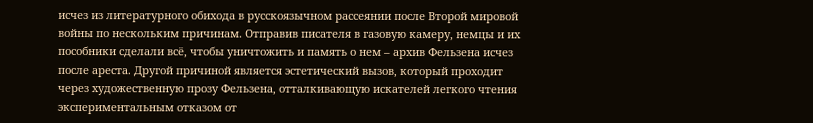исчез из литературного обихода в русскоязычном рассеянии после Второй мировой войны по нескольким причинам. Отправив писателя в газовую камеру, немцы и их пособники сделали всё, чтобы уничтожить и память о нем – архив Фельзена исчез после ареста. Другой причиной является эстетический вызов, который проходит через художественную прозу Фельзена, отталкивающую искателей легкого чтения экспериментальным отказом от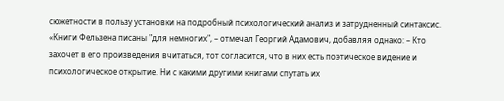сюжетности в пользу установки на подробный психологический анализ и затрудненный синтаксис. «Книги Фельзена писаны "для немногих", – отмечал Георгий Адамович, добавляя однако: – Кто захочет в его произведения вчитаться, тот согласится, что в них есть поэтическое видение и психологическое открытие. Ни с какими другими книгами спутать их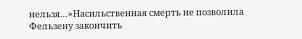нельзя…»Насильственная смерть не позволила Фельзену закончить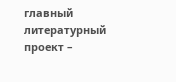главный литературный проект –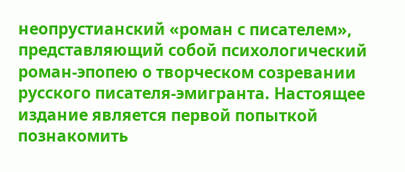неопрустианский «роман с писателем», представляющий собой психологический роман-эпопею о творческом созревании русского писателя-эмигранта. Настоящее издание является первой попыткой познакомить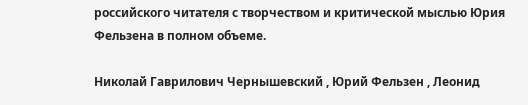российского читателя с творчеством и критической мыслью Юрия Фельзена в полном объеме.

Николай Гаврилович Чернышевский , Юрий Фельзен , Леонид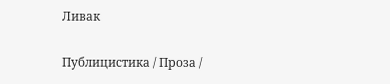Ливак

Публицистика / Проза /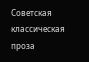Советская классическая проза